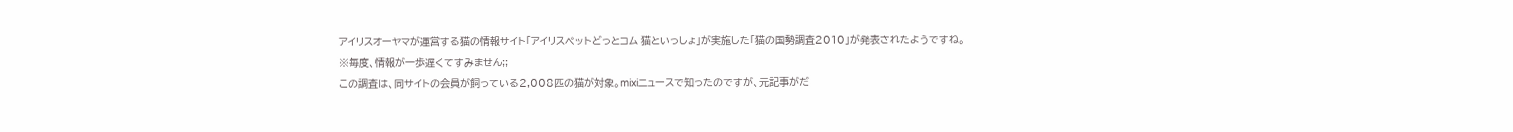アイリスオーヤマが運営する猫の情報サイト「アイリスペットどっとコム 猫といっしょ」が実施した「猫の国勢調査2010」が発表されたようですね。
※毎度、情報が一歩遅くてすみません;;
この調査は、同サイトの会員が飼っている2,008匹の猫が対象。mixiニュースで知ったのですが、元記事がだ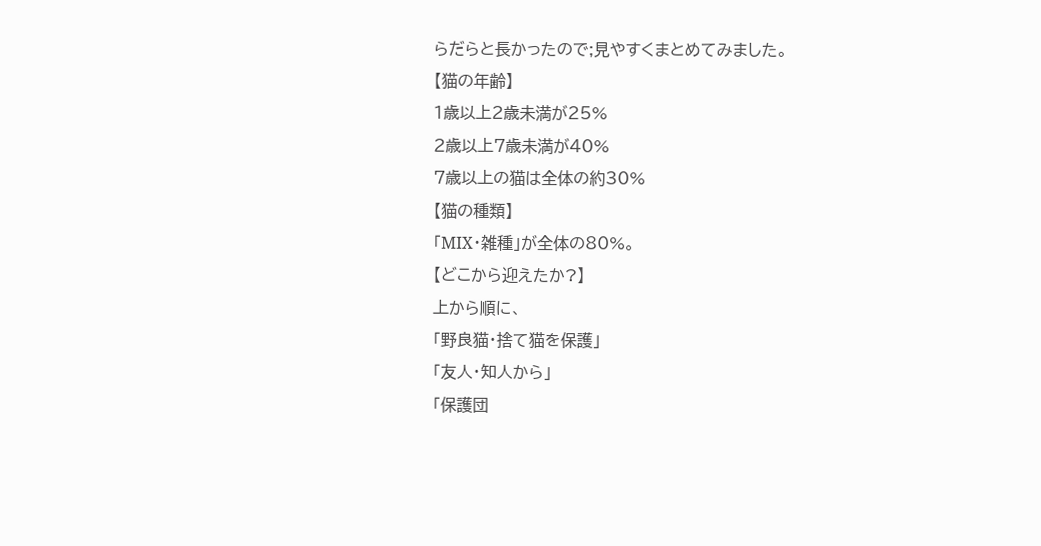らだらと長かったので;見やすくまとめてみました。
【猫の年齢】
1歳以上2歳未満が25%
2歳以上7歳未満が40%
7歳以上の猫は全体の約30%
【猫の種類】
「MIX・雑種」が全体の80%。
【どこから迎えたか?】
上から順に、
「野良猫・捨て猫を保護」
「友人・知人から」
「保護団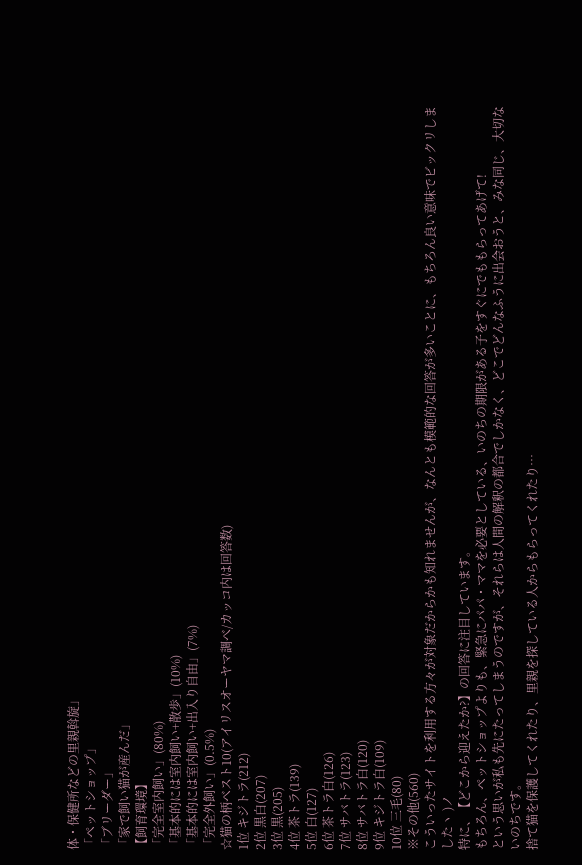体・保健所などの里親斡旋」
「ペットショップ」
「ブリーダー」
「家で飼い猫が産んだ」
【飼育環境】
「完全室内飼い」(80%)
「基本的には室内飼い+散歩」(10%)
「基本的には室内飼い+出入り自由」(7%)
「完全外飼い」(0.5%)
☆猫の柄ベスト10(アイリスオーヤマ調べ/カッコ内は回答数)
1位 キジトラ(212)
2位 黒白(207)
3位 黒(205)
4位 茶トラ(139)
5位 白(127)
6位 茶トラ白(126)
7位 サバトラ(123)
8位 サバトラ白(120)
9位 キジトラ白(109)
10位 三毛(80)
※その他(560)
こういったサイトを利用する方々が対象だからかも知れませんが、なんとも模範的な回答が多いことに、もちろん良い意味でビックリしましたヽ )ノ
特に、【どこから迎えたか?】の回答に注目しています。
もちろん、ペットショップよりも、緊急にパパ・ママを必要としている、いのちの期限がある子をすぐにでももらってあげて!
という思いが私も先にたってしまうのですが、それらは人間の解釈の都合でしかなく、どこでどんなふうに出会おうと、みな同じ、大切ないのちです。
捨て猫を保護してくれたり、里親を探している人からもらってくれたり…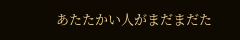あたたかい人がまだまだた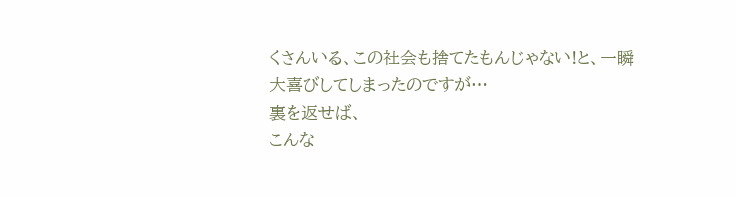くさんいる、この社会も捨てたもんじゃない!と、一瞬大喜びしてしまったのですが…
裏を返せば、
こんな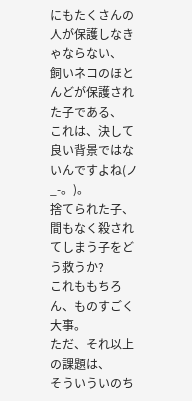にもたくさんの人が保護しなきゃならない、
飼いネコのほとんどが保護された子である、
これは、決して良い背景ではないんですよね(ノ_-。)。
捨てられた子、間もなく殺されてしまう子をどう救うか?
これももちろん、ものすごく大事。
ただ、それ以上の課題は、
そういういのち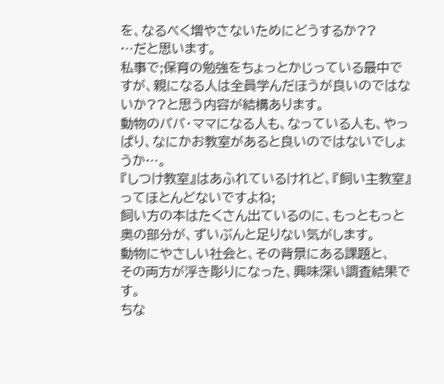を、なるべく増やさないためにどうするか??
…だと思います。
私事で;保育の勉強をちょっとかじっている最中ですが、親になる人は全員学んだほうが良いのではないか??と思う内容が結構あります。
動物のパパ・ママになる人も、なっている人も、やっぱり、なにかお教室があると良いのではないでしょうか…。
『しつけ教室』はあふれているけれど、『飼い主教室』ってほとんどないですよね;
飼い方の本はたくさん出ているのに、もっともっと奥の部分が、ずいぶんと足りない気がします。
動物にやさしい社会と、その背景にある課題と、
その両方が浮き彫りになった、興味深い調査結果です。
ちな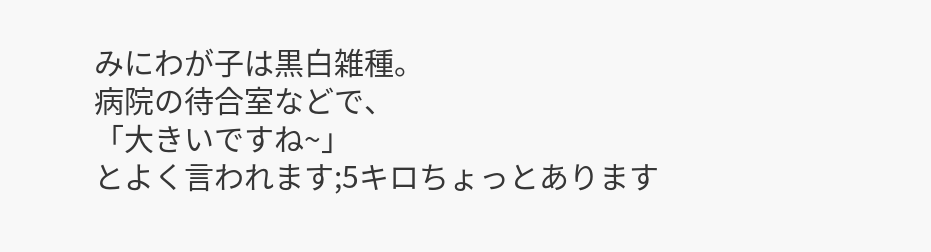みにわが子は黒白雑種。
病院の待合室などで、
「大きいですね~」
とよく言われます;5キロちょっとあります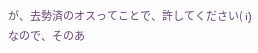が、去勢済のオスってことで、許してください( i)
なので、そのあ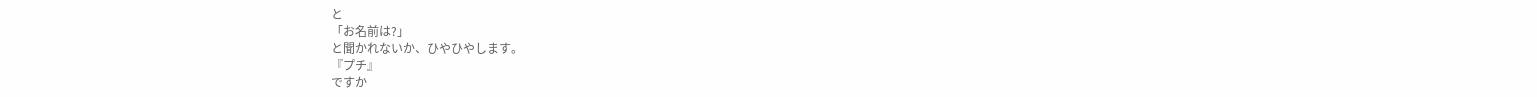と
「お名前は?」
と聞かれないか、ひやひやします。
『プチ』
ですか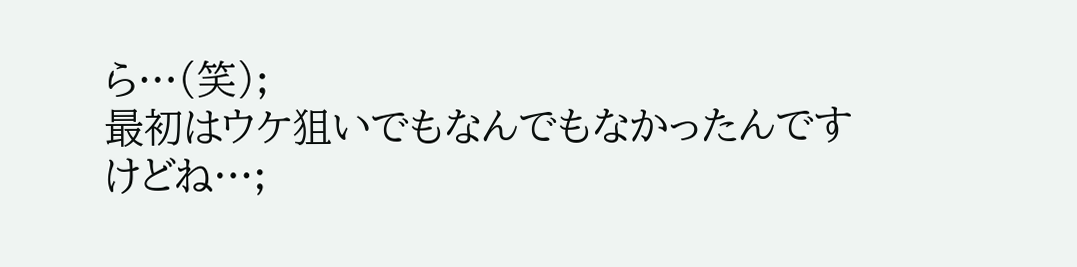ら…(笑);
最初はウケ狙いでもなんでもなかったんですけどね…;